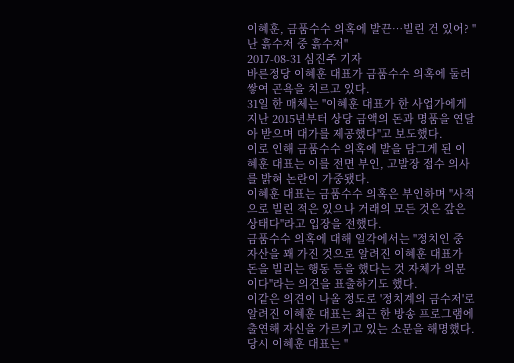이혜훈, 금품수수 의혹에 발끈…빌린 건 있어? "난 흙수저 중 흙수저"
2017-08-31 심진주 기자
바른정당 이혜훈 대표가 금품수수 의혹에 둘러쌓여 곤욕을 치르고 있다.
31일 한 매체는 "이혜훈 대표가 한 사업가에게 지난 2015년부터 상당 금액의 돈과 명품을 연달아 받으며 대가를 제공했다"고 보도했다.
이로 인해 금품수수 의혹에 발을 담그게 된 이혜훈 대표는 이를 전면 부인, 고발장 접수 의사를 밝혀 논란이 가중됐다.
이혜훈 대표는 금품수수 의혹은 부인하며 "사적으로 빌린 적은 있으나 거래의 모든 것은 갚은 상태다"라고 입장을 전했다.
금품수수 의혹에 대해 일각에서는 "정치인 중 자산을 꽤 가진 것으로 알려진 이혜훈 대표가 돈을 빌리는 행동 등을 했다는 것 자체가 의문이다"라는 의견을 표출하기도 했다.
이같은 의견이 나올 정도로 '정치계의 금수저'로 알려진 이혜훈 대표는 최근 한 방송 프로그램에 출연해 자신을 가르키고 있는 소문을 해명했다.
당시 이혜훈 대표는 "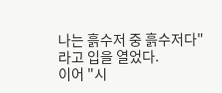나는 흙수저 중 흙수저다"라고 입을 열었다.
이어 "시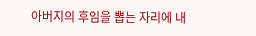아버지의 후임을 뽑는 자리에 내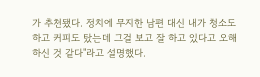가 추천됐다. 정치에 무지한 남편 대신 내가 청소도 하고 커피도 탔는데 그걸 보고 잘 하고 있다고 오해하신 것 같다"라고 설명했다.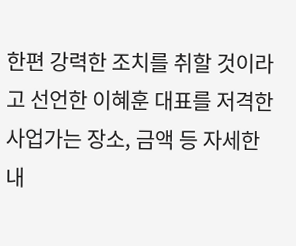한편 강력한 조치를 취할 것이라고 선언한 이혜훈 대표를 저격한 사업가는 장소, 금액 등 자세한 내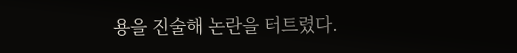용을 진술해 논란을 터트렸다.